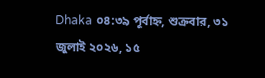Dhaka ০৪:৩৯ পূর্বাহ্ন, শুক্রবার, ৩১ জুলাই ২০২৬, ১৫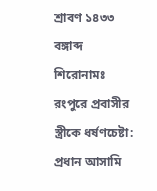শ্রাবণ ১৪৩৩ বঙ্গাব্দ
শিরোনামঃ
রংপুরে প্রবাসীর স্ত্রীকে ধর্ষণচেষ্টা: প্রধান আসামি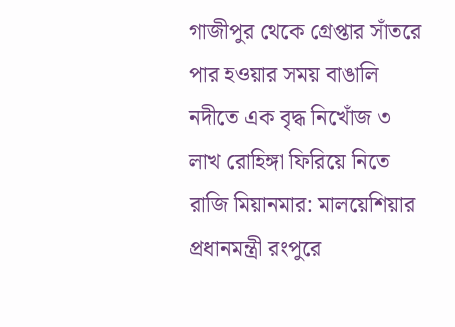গাজীপুর থেকে গ্রেপ্তার সাঁতরে পার হওয়ার সময় বাঙালি নদীতে এক বৃদ্ধ নিখোঁজ ৩ লাখ রোহিঙ্গা ফিরিয়ে নিতে রাজি মিয়ানমার: মালয়েশিয়ার প্রধানমন্ত্রী রংপুরে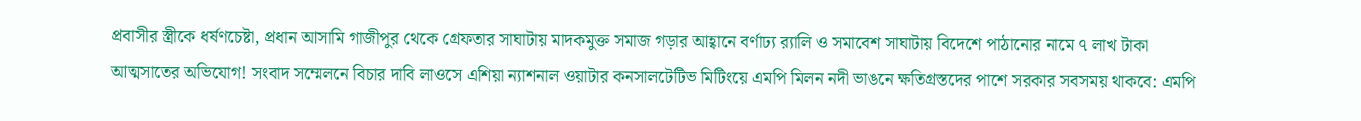প্রবাসীর স্ত্রীকে ধর্ষণচেষ্টা, প্রধান আসামি গাজীপুর থেকে গ্রেফতার সাঘাটায় মাদকমুক্ত সমাজ গড়ার আহ্বানে বর্ণাঢ্য র‍্যালি ও সমাবেশ সাঘাটায় বিদেশে পাঠানোর নামে ৭ লাখ টাকা আত্মসাতের অভিযোগ! সংবাদ সম্মেলনে বিচার দাবি লাওসে এশিয়া ন্যাশনাল ওয়াটার কনসালটেটিভ মিটিংয়ে এমপি মিলন নদী ভাঙনে ক্ষতিগ্রস্তদের পাশে সরকার সবসময় থাকবে: এমপি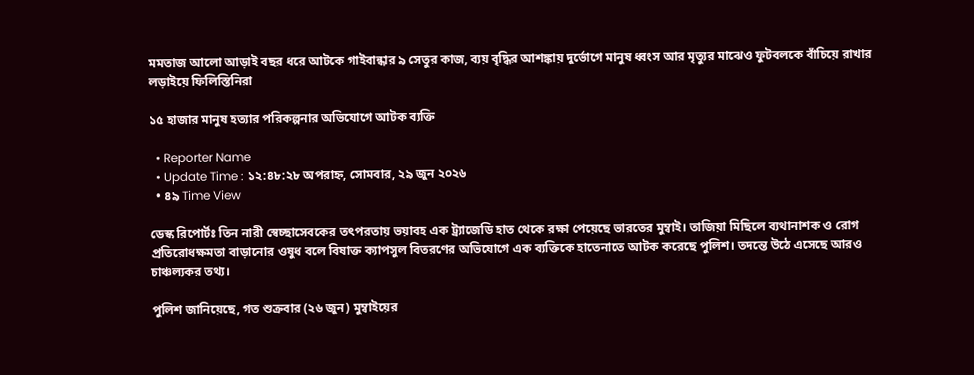মমতাজ আলো আড়াই বছর ধরে আটকে গাইবান্ধার ৯ সেতুর কাজ, ব্যয় বৃদ্ধির আশঙ্কায় দুর্ভোগে মানুষ ধ্বংস আর মৃত্যুর মাঝেও ফুটবলকে বাঁচিয়ে রাখার লড়াইয়ে ফিলিস্তিনিরা

১৫ হাজার মানুষ হত্যার পরিকল্পনার অভিযোগে আটক ব্যক্তি

  • Reporter Name
  • Update Time : ১২:৪৮:২৮ অপরাহ্ন, সোমবার, ২৯ জুন ২০২৬
  • ৪৯ Time View

ডেস্ক রিপোর্টঃ তিন নারী স্বেচ্ছাসেবকের তৎপরতায় ভয়াবহ এক ট্র্যাজেডি হাত থেকে রক্ষা পেয়েছে ভারতের মুম্বাই। তাজিয়া মিছিলে ব্যথানাশক ও রোগ প্রতিরোধক্ষমতা বাড়ানোর ওষুধ বলে বিষাক্ত ক্যাপসুল বিতরণের অভিযোগে এক ব্যক্তিকে হাতেনাতে আটক করেছে পুলিশ। তদন্তে উঠে এসেছে আরও চাঞ্চল্যকর তথ্য।

পুলিশ জানিয়েছে, গত শুক্রবার (২৬ জুন) মুম্বাইয়ের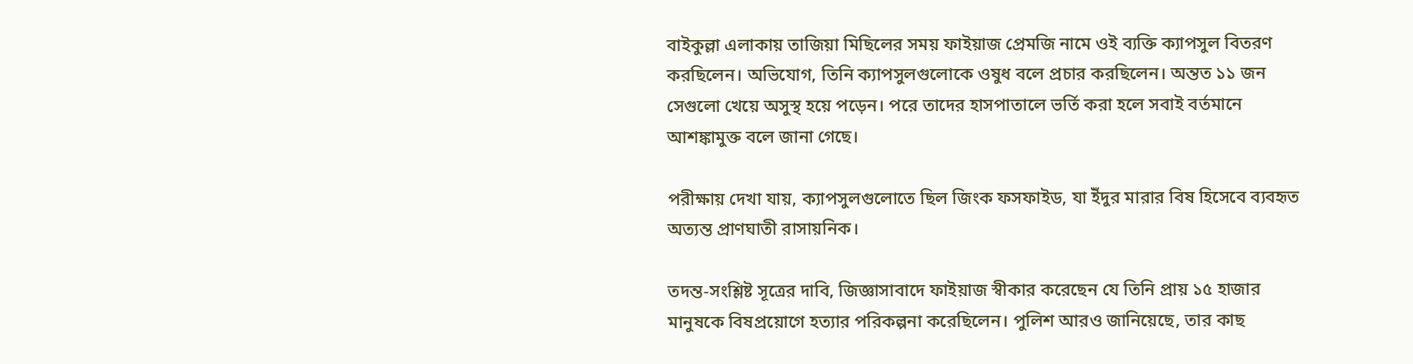বাইকুল্লা এলাকায় তাজিয়া মিছিলের সময় ফাইয়াজ প্রেমজি নামে ওই ব্যক্তি ক্যাপসুল বিতরণ করছিলেন। অভিযোগ, তিনি ক্যাপসুলগুলোকে ওষুধ বলে প্রচার করছিলেন। অন্তত ১১ জন সেগুলো খেয়ে অসুস্থ হয়ে পড়েন। পরে তাদের হাসপাতালে ভর্তি করা হলে সবাই বর্তমানে আশঙ্কামুক্ত বলে জানা গেছে।

পরীক্ষায় দেখা যায়, ক্যাপসুলগুলোতে ছিল জিংক ফসফাইড, যা ইঁদুর মারার বিষ হিসেবে ব্যবহৃত অত্যন্ত প্রাণঘাতী রাসায়নিক।

তদন্ত-সংশ্লিষ্ট সূত্রের দাবি, জিজ্ঞাসাবাদে ফাইয়াজ স্বীকার করেছেন যে তিনি প্রায় ১৫ হাজার মানুষকে বিষপ্রয়োগে হত্যার পরিকল্পনা করেছিলেন। পুলিশ আরও জানিয়েছে, তার কাছ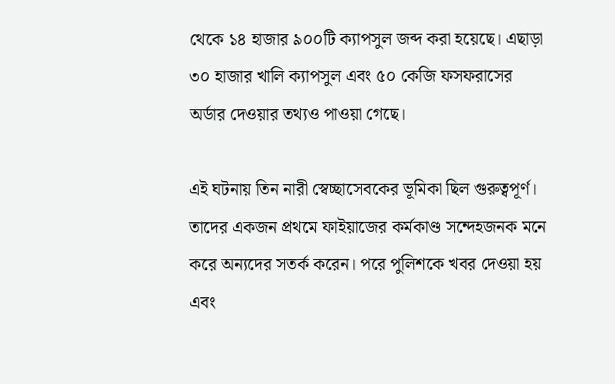থেকে ১৪ হাজার ৯০০টি ক্যাপসুল জব্দ করা হয়েছে। এছাড়া ৩০ হাজার খালি ক্যাপসুল এবং ৫০ কেজি ফসফরাসের অর্ডার দেওয়ার তথ্যও পাওয়া গেছে।

এই ঘটনায় তিন নারী স্বেচ্ছাসেবকের ভূমিকা ছিল গুরুত্বপূর্ণ। তাদের একজন প্রথমে ফাইয়াজের কর্মকাণ্ড সন্দেহজনক মনে করে অন্যদের সতর্ক করেন। পরে পুলিশকে খবর দেওয়া হয় এবং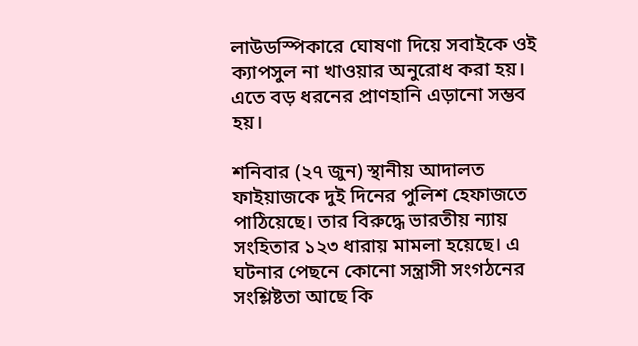লাউডস্পিকারে ঘোষণা দিয়ে সবাইকে ওই ক্যাপসুল না খাওয়ার অনুরোধ করা হয়। এতে বড় ধরনের প্রাণহানি এড়ানো সম্ভব হয়।

শনিবার (২৭ জুন) স্থানীয় আদালত ফাইয়াজকে দুই দিনের পুলিশ হেফাজতে পাঠিয়েছে। তার বিরুদ্ধে ভারতীয় ন্যায় সংহিতার ১২৩ ধারায় মামলা হয়েছে। এ ঘটনার পেছনে কোনো সন্ত্রাসী সংগঠনের সংশ্লিষ্টতা আছে কি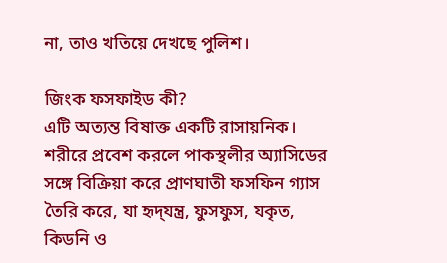না, তাও খতিয়ে দেখছে পুলিশ।

জিংক ফসফাইড কী?
এটি অত্যন্ত বিষাক্ত একটি রাসায়নিক। শরীরে প্রবেশ করলে পাকস্থলীর অ্যাসিডের সঙ্গে বিক্রিয়া করে প্রাণঘাতী ফসফিন গ্যাস তৈরি করে, যা হৃদ্‌যন্ত্র, ফুসফুস, যকৃত, কিডনি ও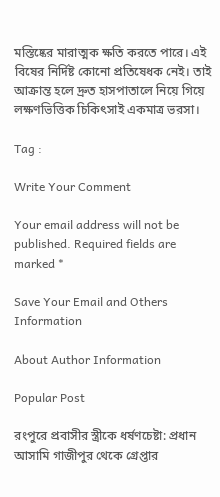মস্তিষ্কের মারাত্মক ক্ষতি করতে পারে। এই বিষের নির্দিষ্ট কোনো প্রতিষেধক নেই। তাই আক্রান্ত হলে দ্রুত হাসপাতালে নিয়ে গিয়ে লক্ষণভিত্তিক চিকিৎসাই একমাত্র ভরসা।

Tag :

Write Your Comment

Your email address will not be published. Required fields are marked *

Save Your Email and Others Information

About Author Information

Popular Post

রংপুরে প্রবাসীর স্ত্রীকে ধর্ষণচেষ্টা: প্রধান আসামি গাজীপুর থেকে গ্রেপ্তার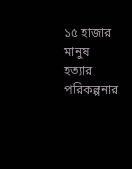১৫ হাজার মানুষ হত্যার পরিকল্পনার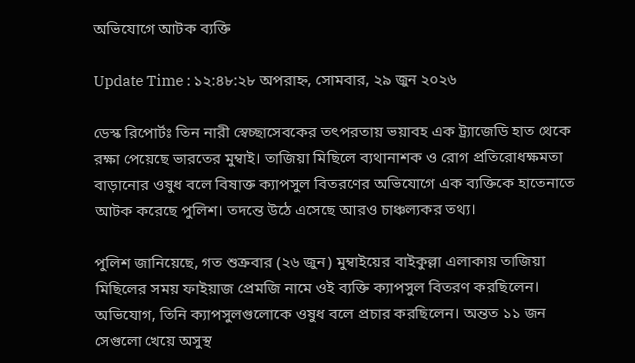অভিযোগে আটক ব্যক্তি

Update Time : ১২:৪৮:২৮ অপরাহ্ন, সোমবার, ২৯ জুন ২০২৬

ডেস্ক রিপোর্টঃ তিন নারী স্বেচ্ছাসেবকের তৎপরতায় ভয়াবহ এক ট্র্যাজেডি হাত থেকে রক্ষা পেয়েছে ভারতের মুম্বাই। তাজিয়া মিছিলে ব্যথানাশক ও রোগ প্রতিরোধক্ষমতা বাড়ানোর ওষুধ বলে বিষাক্ত ক্যাপসুল বিতরণের অভিযোগে এক ব্যক্তিকে হাতেনাতে আটক করেছে পুলিশ। তদন্তে উঠে এসেছে আরও চাঞ্চল্যকর তথ্য।

পুলিশ জানিয়েছে, গত শুক্রবার (২৬ জুন) মুম্বাইয়ের বাইকুল্লা এলাকায় তাজিয়া মিছিলের সময় ফাইয়াজ প্রেমজি নামে ওই ব্যক্তি ক্যাপসুল বিতরণ করছিলেন। অভিযোগ, তিনি ক্যাপসুলগুলোকে ওষুধ বলে প্রচার করছিলেন। অন্তত ১১ জন সেগুলো খেয়ে অসুস্থ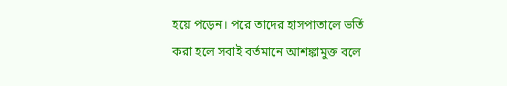হয়ে পড়েন। পরে তাদের হাসপাতালে ভর্তি করা হলে সবাই বর্তমানে আশঙ্কামুক্ত বলে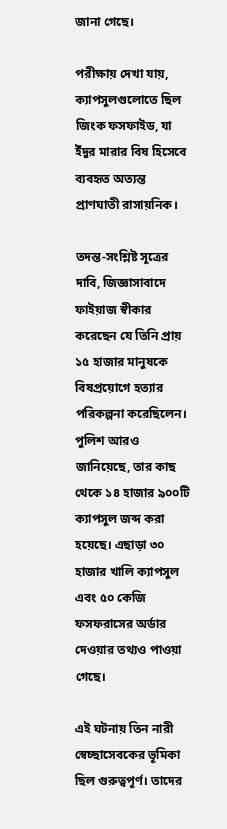জানা গেছে।

পরীক্ষায় দেখা যায়, ক্যাপসুলগুলোতে ছিল জিংক ফসফাইড, যা ইঁদুর মারার বিষ হিসেবে ব্যবহৃত অত্যন্ত প্রাণঘাতী রাসায়নিক।

তদন্ত-সংশ্লিষ্ট সূত্রের দাবি, জিজ্ঞাসাবাদে ফাইয়াজ স্বীকার করেছেন যে তিনি প্রায় ১৫ হাজার মানুষকে বিষপ্রয়োগে হত্যার পরিকল্পনা করেছিলেন। পুলিশ আরও জানিয়েছে, তার কাছ থেকে ১৪ হাজার ৯০০টি ক্যাপসুল জব্দ করা হয়েছে। এছাড়া ৩০ হাজার খালি ক্যাপসুল এবং ৫০ কেজি ফসফরাসের অর্ডার দেওয়ার তথ্যও পাওয়া গেছে।

এই ঘটনায় তিন নারী স্বেচ্ছাসেবকের ভূমিকা ছিল গুরুত্বপূর্ণ। তাদের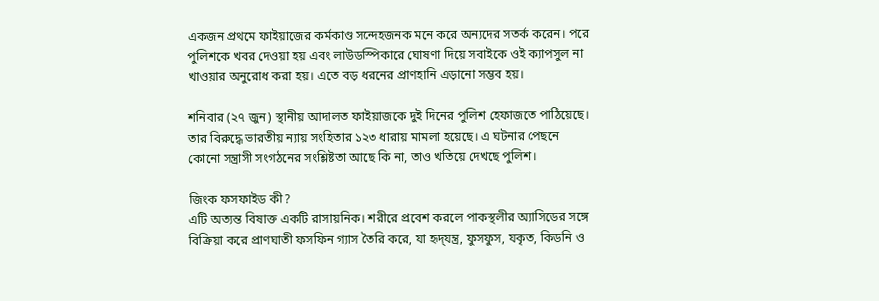একজন প্রথমে ফাইয়াজের কর্মকাণ্ড সন্দেহজনক মনে করে অন্যদের সতর্ক করেন। পরে পুলিশকে খবর দেওয়া হয় এবং লাউডস্পিকারে ঘোষণা দিয়ে সবাইকে ওই ক্যাপসুল না খাওয়ার অনুরোধ করা হয়। এতে বড় ধরনের প্রাণহানি এড়ানো সম্ভব হয়।

শনিবার (২৭ জুন) স্থানীয় আদালত ফাইয়াজকে দুই দিনের পুলিশ হেফাজতে পাঠিয়েছে। তার বিরুদ্ধে ভারতীয় ন্যায় সংহিতার ১২৩ ধারায় মামলা হয়েছে। এ ঘটনার পেছনে কোনো সন্ত্রাসী সংগঠনের সংশ্লিষ্টতা আছে কি না, তাও খতিয়ে দেখছে পুলিশ।

জিংক ফসফাইড কী?
এটি অত্যন্ত বিষাক্ত একটি রাসায়নিক। শরীরে প্রবেশ করলে পাকস্থলীর অ্যাসিডের সঙ্গে বিক্রিয়া করে প্রাণঘাতী ফসফিন গ্যাস তৈরি করে, যা হৃদ্‌যন্ত্র, ফুসফুস, যকৃত, কিডনি ও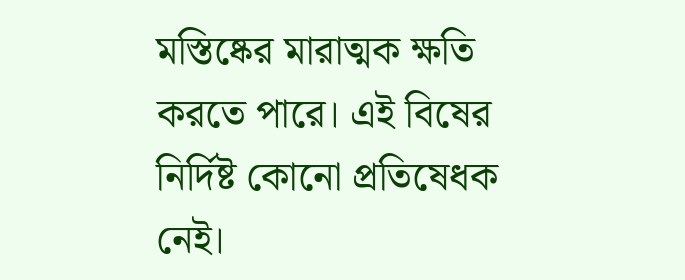মস্তিষ্কের মারাত্মক ক্ষতি করতে পারে। এই বিষের নির্দিষ্ট কোনো প্রতিষেধক নেই।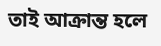তাই আক্রান্ত হলে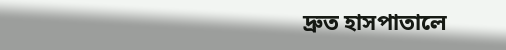দ্রুত হাসপাতালে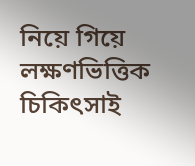নিয়ে গিয়ে লক্ষণভিত্তিক চিকিৎসাই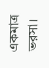একমাত্র ভরসা।